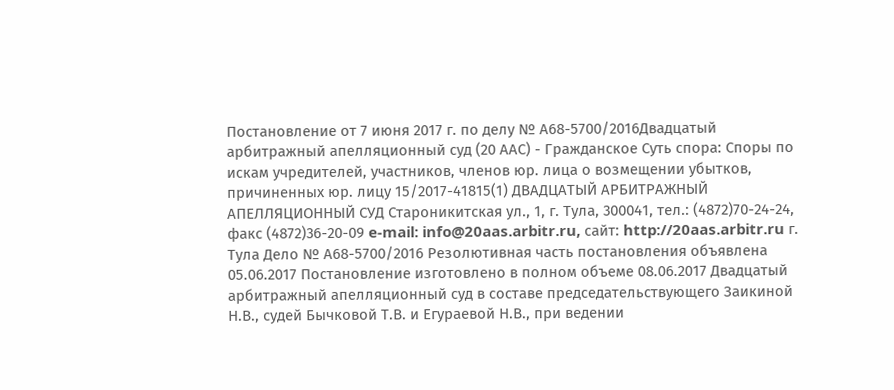Постановление от 7 июня 2017 г. по делу № А68-5700/2016Двадцатый арбитражный апелляционный суд (20 ААС) - Гражданское Суть спора: Споры по искам учредителей, участников, членов юр. лица о возмещении убытков, причиненных юр. лицу 15/2017-41815(1) ДВАДЦАТЫЙ АРБИТРАЖНЫЙ АПЕЛЛЯЦИОННЫЙ СУД Староникитская ул., 1, г. Тула, 300041, тел.: (4872)70-24-24, факс (4872)36-20-09 e-mail: info@20aas.arbitr.ru, сайт: http://20aas.arbitr.ru г. Тула Дело № А68-5700/2016 Резолютивная часть постановления объявлена 05.06.2017 Постановление изготовлено в полном объеме 08.06.2017 Двадцатый арбитражный апелляционный суд в составе председательствующего Заикиной Н.В., судей Бычковой Т.В. и Егураевой Н.В., при ведении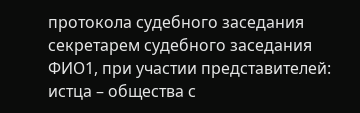протокола судебного заседания секретарем судебного заседания ФИО1, при участии представителей: истца – общества с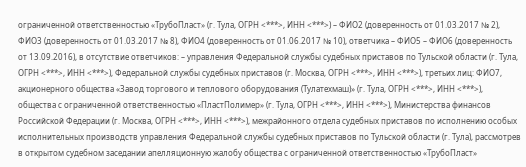ограниченной ответственностью «ТрубоПласт» (г. Тула, ОГРН <***>, ИНН <***>) – ФИО2 (доверенность от 01.03.2017 № 2), ФИО3 (доверенность от 01.03.2017 № 8), ФИО4 (доверенность от 01.06.2017 № 10), ответчика – ФИО5 – ФИО6 (доверенность от 13.09.2016), в отсутствие ответчиков: – управления Федеральной службы судебных приставов по Тульской области (г. Тула, ОГРН <***>, ИНН <***>), Федеральной службы судебных приставов (г. Москва, ОГРН <***>, ИНН <***>), третьих лиц: ФИО7, акционерного общества «Завод торгового и теплового оборудования (Тулатехмаш)» (г. Тула, ОГРН <***>, ИНН <***>), общества с ограниченной ответственностью «ПластПолимер» (г. Тула, ОГРН <***>, ИНН <***>), Министерства финансов Российской Федерации (г. Москва, ОГРН <***>, ИНН <***>), межрайонного отдела судебных приставов по исполнению особых исполнительных производств управления Федеральной службы судебных приставов по Тульской области (г. Тула), рассмотрев в открытом судебном заседании апелляционную жалобу общества с ограниченной ответственностью «ТрубоПласт»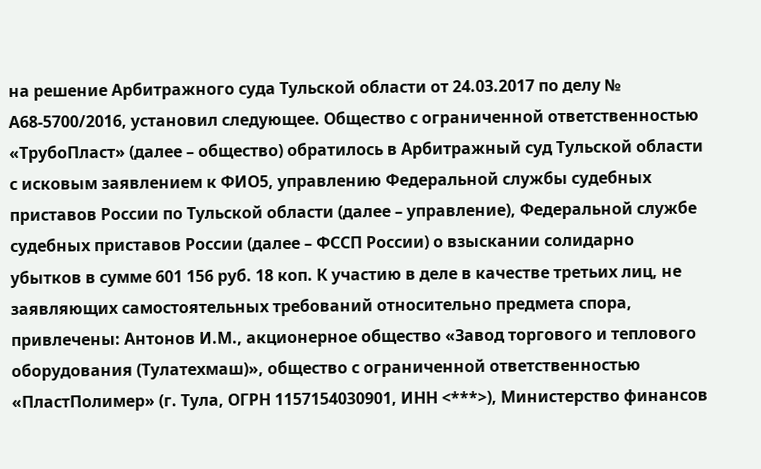на решение Арбитражного суда Тульской области от 24.03.2017 по делу № А68-5700/2016, установил следующее. Общество с ограниченной ответственностью «ТрубоПласт» (далее – общество) обратилось в Арбитражный суд Тульской области с исковым заявлением к ФИО5, управлению Федеральной службы судебных приставов России по Тульской области (далее – управление), Федеральной службе судебных приставов России (далее – ФССП России) о взыскании солидарно убытков в сумме 601 156 руб. 18 коп. К участию в деле в качестве третьих лиц, не заявляющих самостоятельных требований относительно предмета спора, привлечены: Антонов И.М., акционерное общество «Завод торгового и теплового оборудования (Тулатехмаш)», общество с ограниченной ответственностью «ПластПолимер» (г. Тула, ОГРН 1157154030901, ИНН <***>), Министерство финансов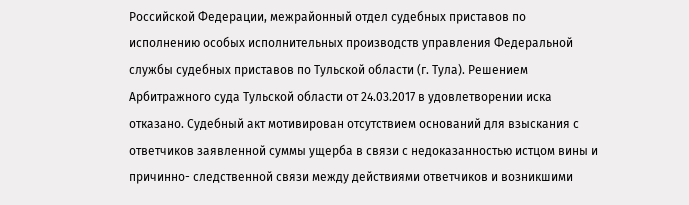Российской Федерации, межрайонный отдел судебных приставов по исполнению особых исполнительных производств управления Федеральной службы судебных приставов по Тульской области (г. Тула). Решением Арбитражного суда Тульской области от 24.03.2017 в удовлетворении иска отказано. Судебный акт мотивирован отсутствием оснований для взыскания с ответчиков заявленной суммы ущерба в связи с недоказанностью истцом вины и причинно- следственной связи между действиями ответчиков и возникшими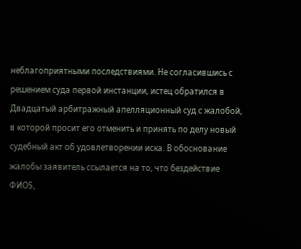неблагоприятными последствиями. Не согласившись с решением суда первой инстанции, истец обратился в Двадцатый арбитражный апелляционный суд с жалобой, в которой просит его отменить и принять по делу новый судебный акт об удовлетворении иска. В обоснование жалобы заявитель ссылается на то, что бездействие ФИО5,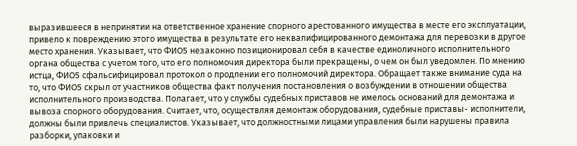выразившееся в непринятии на ответственное хранение спорного арестованного имущества в месте его эксплуатации, привело к повреждению этого имущества в результате его неквалифицированного демонтажа для перевозки в другое место хранения. Указывает, что ФИО5 незаконно позиционировал себя в качестве единоличного исполнительного органа общества с учетом того, что его полномочия директора были прекращены, о чем он был уведомлен. По мнению истца, ФИО5 сфальсифицировал протокол о продлении его полномочий директора. Обращает также внимание суда на то, что ФИО5 скрыл от участников общества факт получения постановления о возбуждении в отношении общества исполнительного производства. Полагает, что у службы судебных приставов не имелось оснований для демонтажа и вывоза спорного оборудования. Считает, что, осуществляя демонтаж оборудования, судебные приставы- исполнители, должны были привлечь специалистов. Указывает, что должностными лицами управления были нарушены правила разборки, упаковки и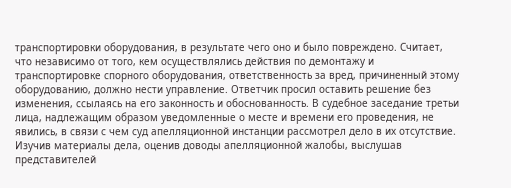транспортировки оборудования, в результате чего оно и было повреждено. Считает, что независимо от того, кем осуществлялись действия по демонтажу и транспортировке спорного оборудования, ответственность за вред, причиненный этому оборудованию, должно нести управление. Ответчик просил оставить решение без изменения, ссылаясь на его законность и обоснованность. В судебное заседание третьи лица, надлежащим образом уведомленные о месте и времени его проведения, не явились, в связи с чем суд апелляционной инстанции рассмотрел дело в их отсутствие. Изучив материалы дела, оценив доводы апелляционной жалобы, выслушав представителей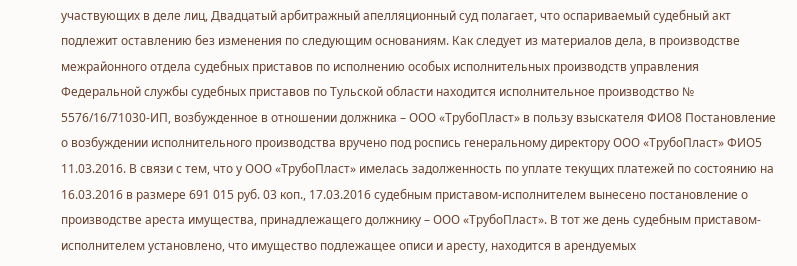участвующих в деле лиц, Двадцатый арбитражный апелляционный суд полагает, что оспариваемый судебный акт подлежит оставлению без изменения по следующим основаниям. Как следует из материалов дела, в производстве межрайонного отдела судебных приставов по исполнению особых исполнительных производств управления Федеральной службы судебных приставов по Тульской области находится исполнительное производство № 5576/16/71030-ИП, возбужденное в отношении должника – ООО «ТрубоПласт» в пользу взыскателя ФИО8 Постановление о возбуждении исполнительного производства вручено под роспись генеральному директору ООО «ТрубоПласт» ФИО5 11.03.2016. В связи с тем, что у ООО «ТрубоПласт» имелась задолженность по уплате текущих платежей по состоянию на 16.03.2016 в размере 691 015 руб. 03 коп., 17.03.2016 судебным приставом-исполнителем вынесено постановление о производстве ареста имущества, принадлежащего должнику – ООО «ТрубоПласт». В тот же день судебным приставом-исполнителем установлено, что имущество подлежащее описи и аресту, находится в арендуемых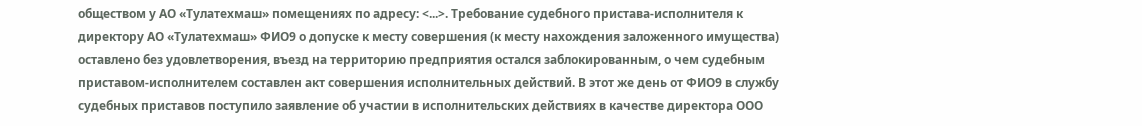обществом у АО «Тулатехмаш» помещениях по адресу: <...>. Требование судебного пристава-исполнителя к директору АО «Тулатехмаш» ФИО9 о допуске к месту совершения (к месту нахождения заложенного имущества) оставлено без удовлетворения, въезд на территорию предприятия остался заблокированным, о чем судебным приставом-исполнителем составлен акт совершения исполнительных действий. В этот же день от ФИО9 в службу судебных приставов поступило заявление об участии в исполнительских действиях в качестве директора ООО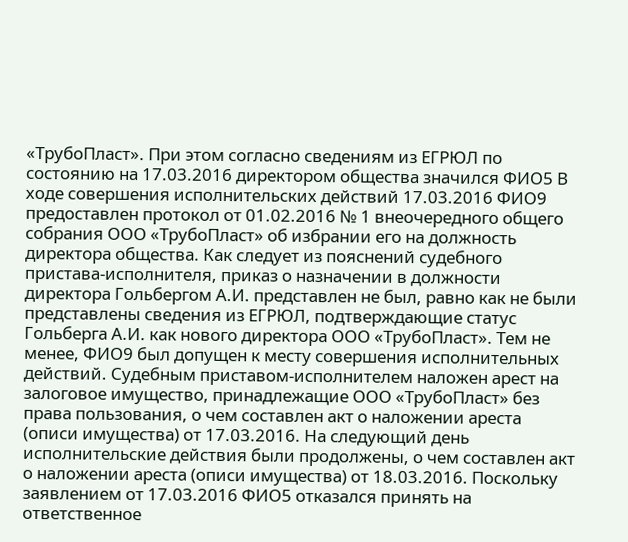«ТрубоПласт». При этом согласно сведениям из ЕГРЮЛ по состоянию на 17.03.2016 директором общества значился ФИО5 В ходе совершения исполнительских действий 17.03.2016 ФИО9 предоставлен протокол от 01.02.2016 № 1 внеочередного общего собрания ООО «ТрубоПласт» об избрании его на должность директора общества. Как следует из пояснений судебного пристава-исполнителя, приказ о назначении в должности директора Гольбергом А.И. представлен не был, равно как не были представлены сведения из ЕГРЮЛ, подтверждающие статус Гольберга А.И. как нового директора ООО «ТрубоПласт». Тем не менее, ФИО9 был допущен к месту совершения исполнительных действий. Судебным приставом-исполнителем наложен арест на залоговое имущество, принадлежащие ООО «ТрубоПласт» без права пользования, о чем составлен акт о наложении ареста (описи имущества) от 17.03.2016. На следующий день исполнительские действия были продолжены, о чем составлен акт о наложении ареста (описи имущества) от 18.03.2016. Поскольку заявлением от 17.03.2016 ФИО5 отказался принять на ответственное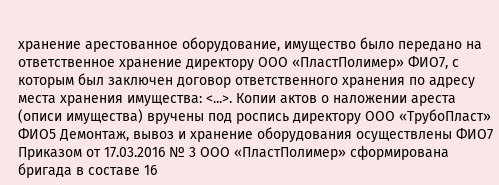хранение арестованное оборудование, имущество было передано на ответственное хранение директору ООО «ПластПолимер» ФИО7, с которым был заключен договор ответственного хранения по адресу места хранения имущества: <...>. Копии актов о наложении ареста (описи имущества) вручены под роспись директору ООО «ТрубоПласт» ФИО5 Демонтаж, вывоз и хранение оборудования осуществлены ФИО7 Приказом от 17.03.2016 № 3 ООО «ПластПолимер» сформирована бригада в составе 16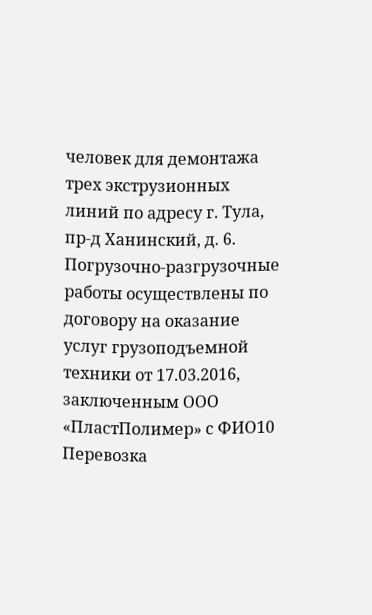человек для демонтажа трех экструзионных линий по адресу г. Тула, пр-д Ханинский, д. 6. Погрузочно-разгрузочные работы осуществлены по договору на оказание услуг грузоподъемной техники от 17.03.2016, заключенным ООО «ПластПолимер» с ФИО10 Перевозка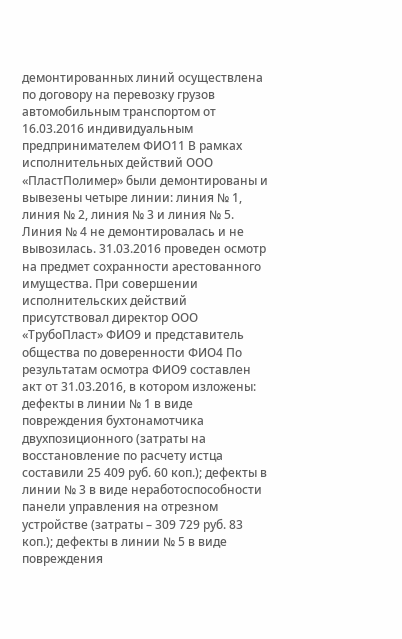демонтированных линий осуществлена по договору на перевозку грузов автомобильным транспортом от 16.03.2016 индивидуальным предпринимателем ФИО11 В рамках исполнительных действий ООО «ПластПолимер» были демонтированы и вывезены четыре линии: линия № 1, линия № 2, линия № 3 и линия № 5. Линия № 4 не демонтировалась и не вывозилась. 31.03.2016 проведен осмотр на предмет сохранности арестованного имущества. При совершении исполнительских действий присутствовал директор ООО «ТрубоПласт» ФИО9 и представитель общества по доверенности ФИО4 По результатам осмотра ФИО9 составлен акт от 31.03.2016, в котором изложены: дефекты в линии № 1 в виде повреждения бухтонамотчика двухпозиционного (затраты на восстановление по расчету истца составили 25 409 руб. 60 коп.); дефекты в линии № 3 в виде неработоспособности панели управления на отрезном устройстве (затраты – 309 729 руб. 83 коп.); дефекты в линии № 5 в виде повреждения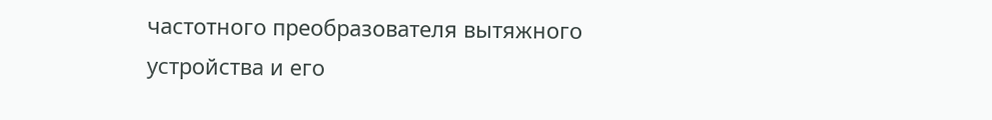частотного преобразователя вытяжного устройства и его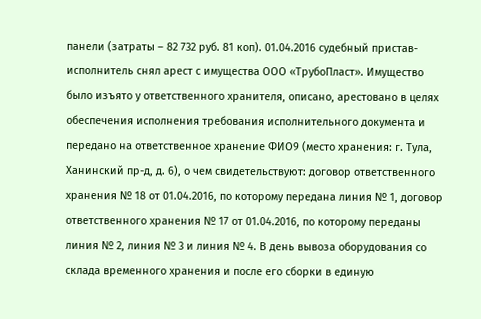панели (затраты – 82 732 руб. 81 коп). 01.04.2016 судебный пристав-исполнитель снял арест с имущества ООО «ТрубоПласт». Имущество было изъято у ответственного хранителя, описано, арестовано в целях обеспечения исполнения требования исполнительного документа и передано на ответственное хранение ФИО9 (место хранения: г. Тула, Ханинский пр-д, д. 6), о чем свидетельствуют: договор ответственного хранения № 18 от 01.04.2016, по которому передана линия № 1, договор ответственного хранения № 17 от 01.04.2016, по которому переданы линия № 2, линия № 3 и линия № 4. В день вывоза оборудования со склада временного хранения и после его сборки в единую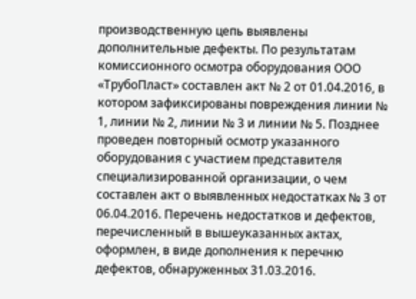производственную цепь выявлены дополнительные дефекты. По результатам комиссионного осмотра оборудования ООО «ТрубоПласт» составлен акт № 2 от 01.04.2016, в котором зафиксированы повреждения линии № 1, линии № 2, линии № 3 и линии № 5. Позднее проведен повторный осмотр указанного оборудования с участием представителя специализированной организации, о чем составлен акт о выявленных недостатках № 3 от 06.04.2016. Перечень недостатков и дефектов, перечисленный в вышеуказанных актах, оформлен, в виде дополнения к перечню дефектов, обнаруженных 31.03.2016.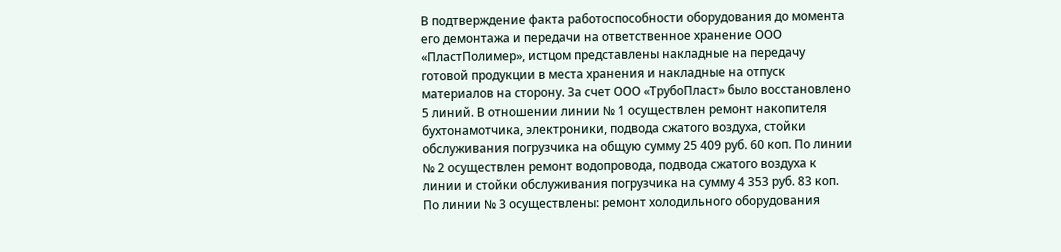В подтверждение факта работоспособности оборудования до момента его демонтажа и передачи на ответственное хранение ООО «ПластПолимер», истцом представлены накладные на передачу готовой продукции в места хранения и накладные на отпуск материалов на сторону. За счет ООО «ТрубоПласт» было восстановлено 5 линий. В отношении линии № 1 осуществлен ремонт накопителя бухтонамотчика, электроники, подвода сжатого воздуха, стойки обслуживания погрузчика на общую сумму 25 409 руб. 60 коп. По линии № 2 осуществлен ремонт водопровода, подвода сжатого воздуха к линии и стойки обслуживания погрузчика на сумму 4 353 руб. 83 коп. По линии № 3 осуществлены: ремонт холодильного оборудования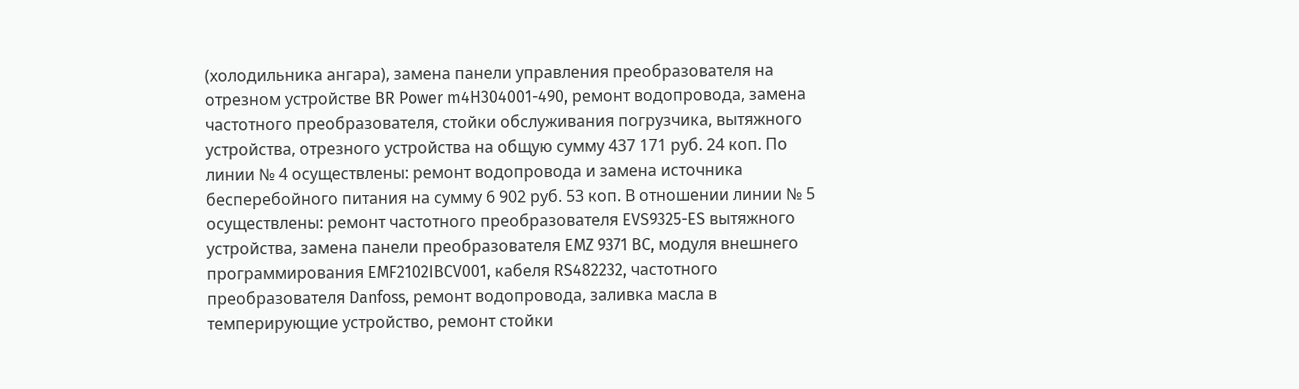(холодильника ангара), замена панели управления преобразователя на отрезном устройстве BR Power m4H304001-490, ремонт водопровода, замена частотного преобразователя, стойки обслуживания погрузчика, вытяжного устройства, отрезного устройства на общую сумму 437 171 руб. 24 коп. По линии № 4 осуществлены: ремонт водопровода и замена источника бесперебойного питания на сумму 6 902 руб. 53 коп. В отношении линии № 5 осуществлены: ремонт частотного преобразователя EVS9325-ES вытяжного устройства, замена панели преобразователя EMZ 9371 BC, модуля внешнего программирования EMF2102IBCV001, кабеля RS482232, частотного преобразователя Danfoss, ремонт водопровода, заливка масла в темперирующие устройство, ремонт стойки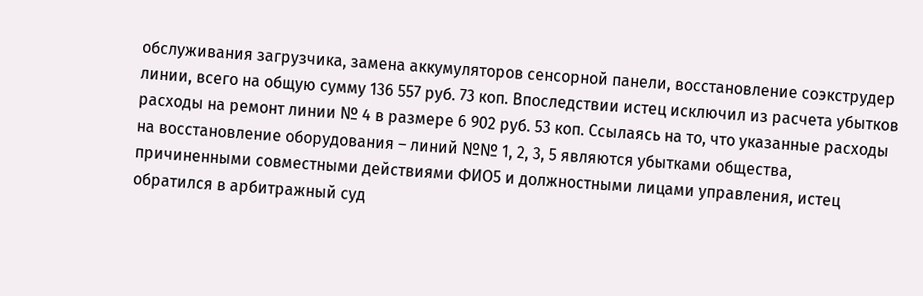обслуживания загрузчика, замена аккумуляторов сенсорной панели, восстановление соэкструдер линии, всего на общую сумму 136 557 руб. 73 коп. Впоследствии истец исключил из расчета убытков расходы на ремонт линии № 4 в размере 6 902 руб. 53 коп. Ссылаясь на то, что указанные расходы на восстановление оборудования – линий №№ 1, 2, 3, 5 являются убытками общества, причиненными совместными действиями ФИО5 и должностными лицами управления, истец обратился в арбитражный суд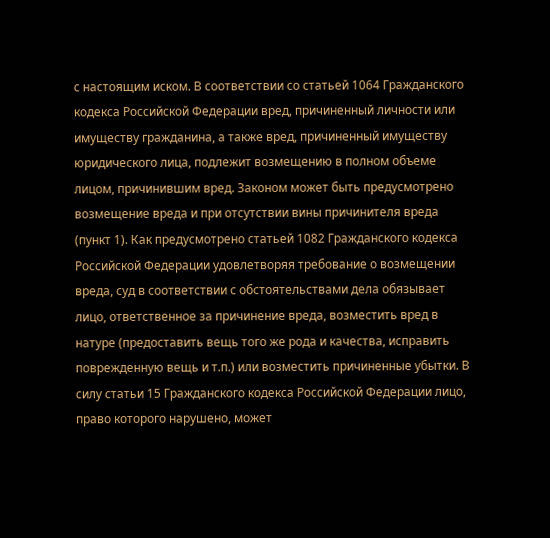с настоящим иском. В соответствии со статьей 1064 Гражданского кодекса Российской Федерации вред, причиненный личности или имуществу гражданина, а также вред, причиненный имуществу юридического лица, подлежит возмещению в полном объеме лицом, причинившим вред. Законом может быть предусмотрено возмещение вреда и при отсутствии вины причинителя вреда (пункт 1). Как предусмотрено статьей 1082 Гражданского кодекса Российской Федерации удовлетворяя требование о возмещении вреда, суд в соответствии с обстоятельствами дела обязывает лицо, ответственное за причинение вреда, возместить вред в натуре (предоставить вещь того же рода и качества, исправить поврежденную вещь и т.п.) или возместить причиненные убытки. В силу статьи 15 Гражданского кодекса Российской Федерации лицо, право которого нарушено, может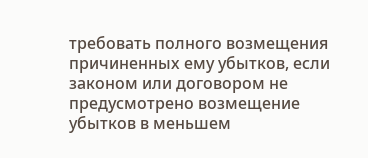требовать полного возмещения причиненных ему убытков, если законом или договором не предусмотрено возмещение убытков в меньшем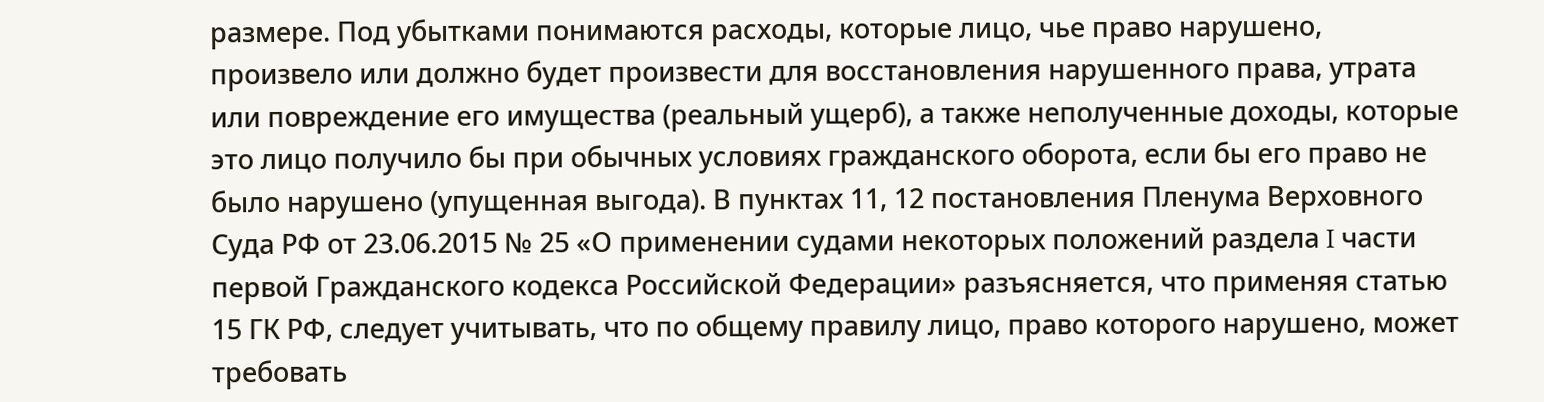размере. Под убытками понимаются расходы, которые лицо, чье право нарушено, произвело или должно будет произвести для восстановления нарушенного права, утрата или повреждение его имущества (реальный ущерб), а также неполученные доходы, которые это лицо получило бы при обычных условиях гражданского оборота, если бы его право не было нарушено (упущенная выгода). В пунктах 11, 12 постановления Пленума Верховного Суда РФ от 23.06.2015 № 25 «О применении судами некоторых положений раздела I части первой Гражданского кодекса Российской Федерации» разъясняется, что применяя статью 15 ГК РФ, следует учитывать, что по общему правилу лицо, право которого нарушено, может требовать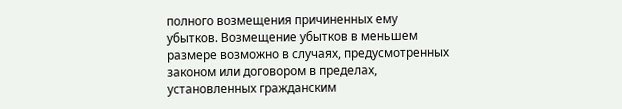полного возмещения причиненных ему убытков. Возмещение убытков в меньшем размере возможно в случаях, предусмотренных законом или договором в пределах, установленных гражданским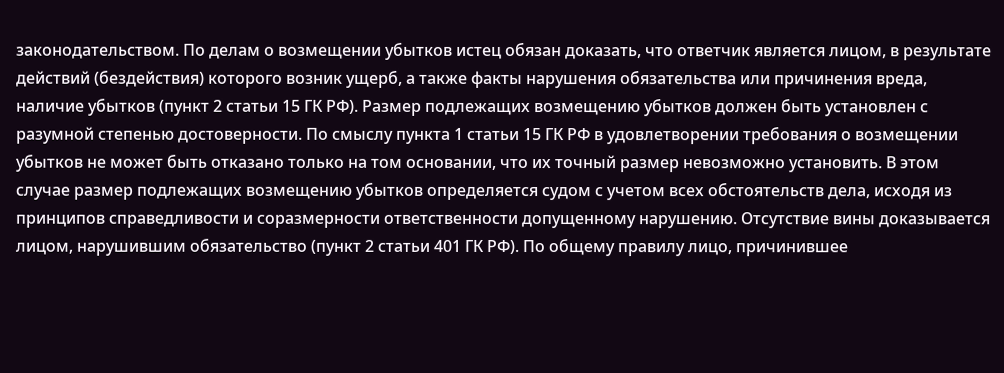законодательством. По делам о возмещении убытков истец обязан доказать, что ответчик является лицом, в результате действий (бездействия) которого возник ущерб, а также факты нарушения обязательства или причинения вреда, наличие убытков (пункт 2 статьи 15 ГК РФ). Размер подлежащих возмещению убытков должен быть установлен с разумной степенью достоверности. По смыслу пункта 1 статьи 15 ГК РФ в удовлетворении требования о возмещении убытков не может быть отказано только на том основании, что их точный размер невозможно установить. В этом случае размер подлежащих возмещению убытков определяется судом с учетом всех обстоятельств дела, исходя из принципов справедливости и соразмерности ответственности допущенному нарушению. Отсутствие вины доказывается лицом, нарушившим обязательство (пункт 2 статьи 401 ГК РФ). По общему правилу лицо, причинившее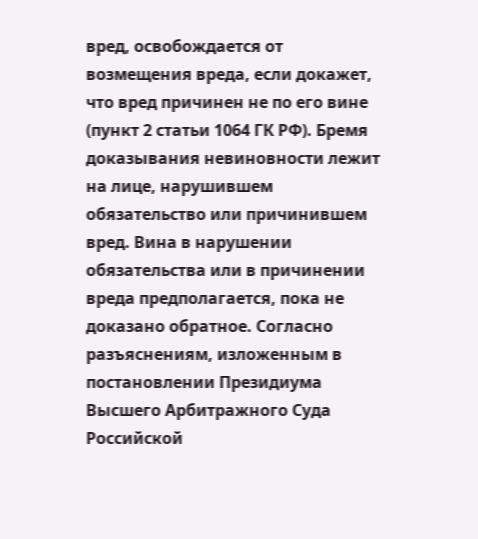вред, освобождается от возмещения вреда, если докажет, что вред причинен не по его вине (пункт 2 статьи 1064 ГК РФ). Бремя доказывания невиновности лежит на лице, нарушившем обязательство или причинившем вред. Вина в нарушении обязательства или в причинении вреда предполагается, пока не доказано обратное. Согласно разъяснениям, изложенным в постановлении Президиума Высшего Арбитражного Суда Российской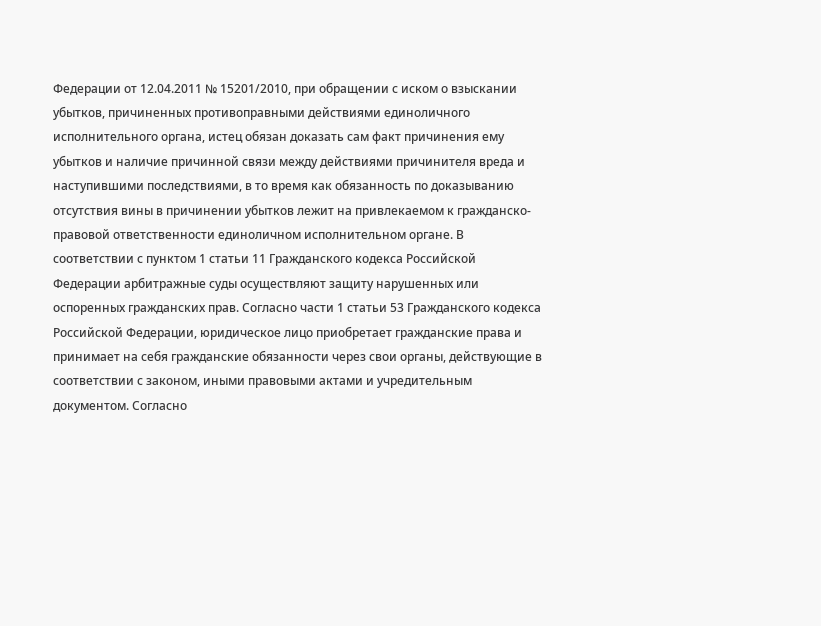Федерации от 12.04.2011 № 15201/2010, при обращении с иском о взыскании убытков, причиненных противоправными действиями единоличного исполнительного органа, истец обязан доказать сам факт причинения ему убытков и наличие причинной связи между действиями причинителя вреда и наступившими последствиями, в то время как обязанность по доказыванию отсутствия вины в причинении убытков лежит на привлекаемом к гражданско-правовой ответственности единоличном исполнительном органе. В соответствии с пунктом 1 статьи 11 Гражданского кодекса Российской Федерации арбитражные суды осуществляют защиту нарушенных или оспоренных гражданских прав. Согласно части 1 статьи 53 Гражданского кодекса Российской Федерации, юридическое лицо приобретает гражданские права и принимает на себя гражданские обязанности через свои органы, действующие в соответствии с законом, иными правовыми актами и учредительным документом. Согласно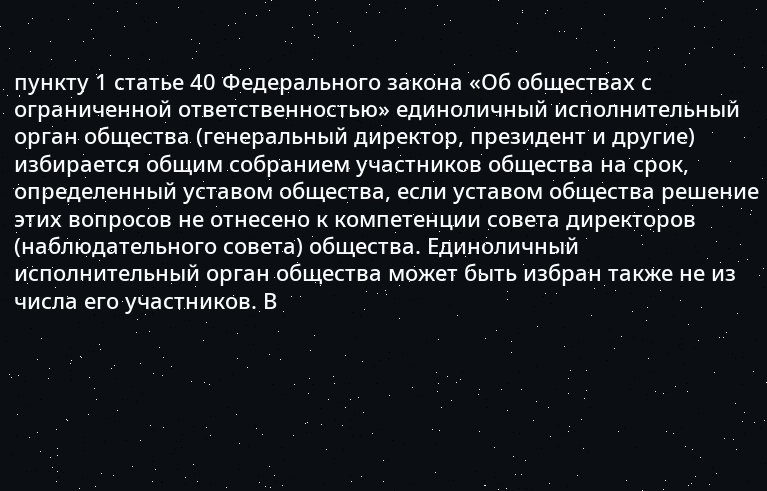пункту 1 статье 40 Федерального закона «Об обществах с ограниченной ответственностью» единоличный исполнительный орган общества (генеральный директор, президент и другие) избирается общим собранием участников общества на срок, определенный уставом общества, если уставом общества решение этих вопросов не отнесено к компетенции совета директоров (наблюдательного совета) общества. Единоличный исполнительный орган общества может быть избран также не из числа его участников. В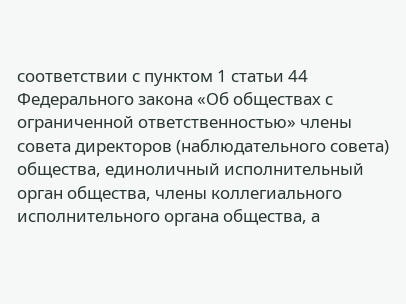соответствии с пунктом 1 статьи 44 Федерального закона «Об обществах с ограниченной ответственностью» члены совета директоров (наблюдательного совета) общества, единоличный исполнительный орган общества, члены коллегиального исполнительного органа общества, а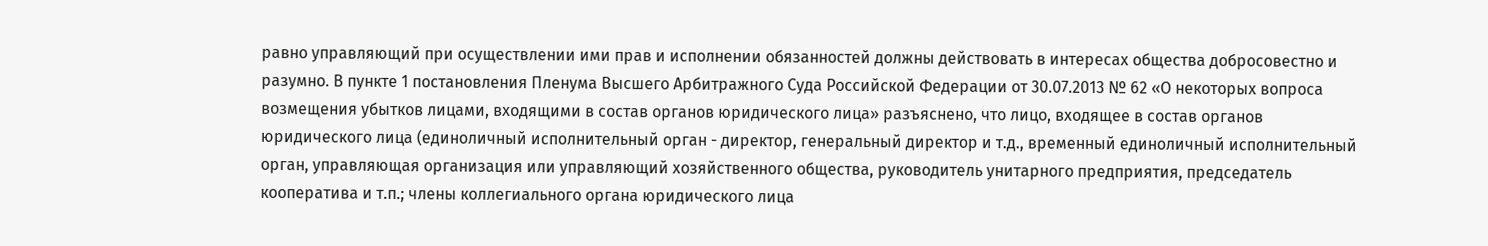равно управляющий при осуществлении ими прав и исполнении обязанностей должны действовать в интересах общества добросовестно и разумно. В пункте 1 постановления Пленума Высшего Арбитражного Суда Российской Федерации от 30.07.2013 № 62 «О некоторых вопроса возмещения убытков лицами, входящими в состав органов юридического лица» разъяснено, что лицо, входящее в состав органов юридического лица (единоличный исполнительный орган - директор, генеральный директор и т.д., временный единоличный исполнительный орган, управляющая организация или управляющий хозяйственного общества, руководитель унитарного предприятия, председатель кооператива и т.п.; члены коллегиального органа юридического лица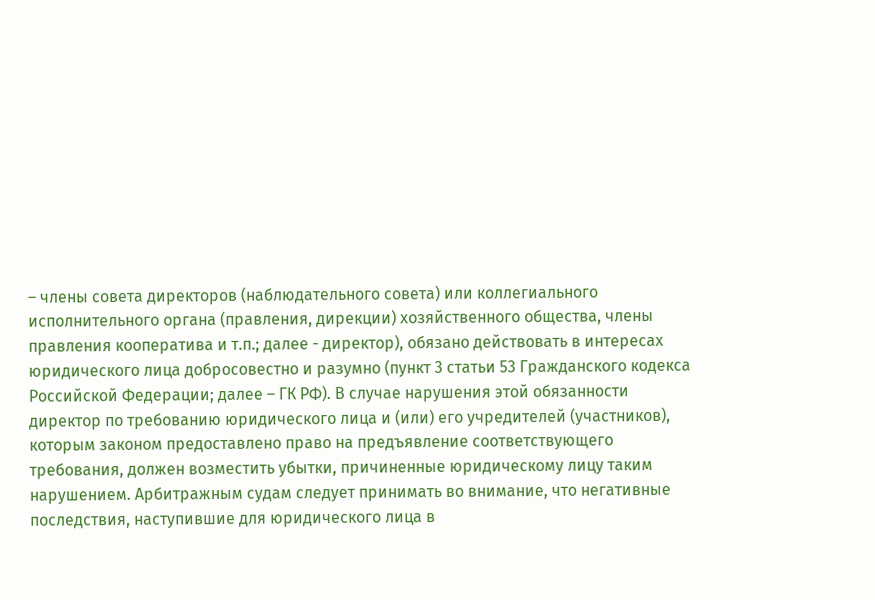– члены совета директоров (наблюдательного совета) или коллегиального исполнительного органа (правления, дирекции) хозяйственного общества, члены правления кооператива и т.п.; далее - директор), обязано действовать в интересах юридического лица добросовестно и разумно (пункт 3 статьи 53 Гражданского кодекса Российской Федерации; далее – ГК РФ). В случае нарушения этой обязанности директор по требованию юридического лица и (или) его учредителей (участников), которым законом предоставлено право на предъявление соответствующего требования, должен возместить убытки, причиненные юридическому лицу таким нарушением. Арбитражным судам следует принимать во внимание, что негативные последствия, наступившие для юридического лица в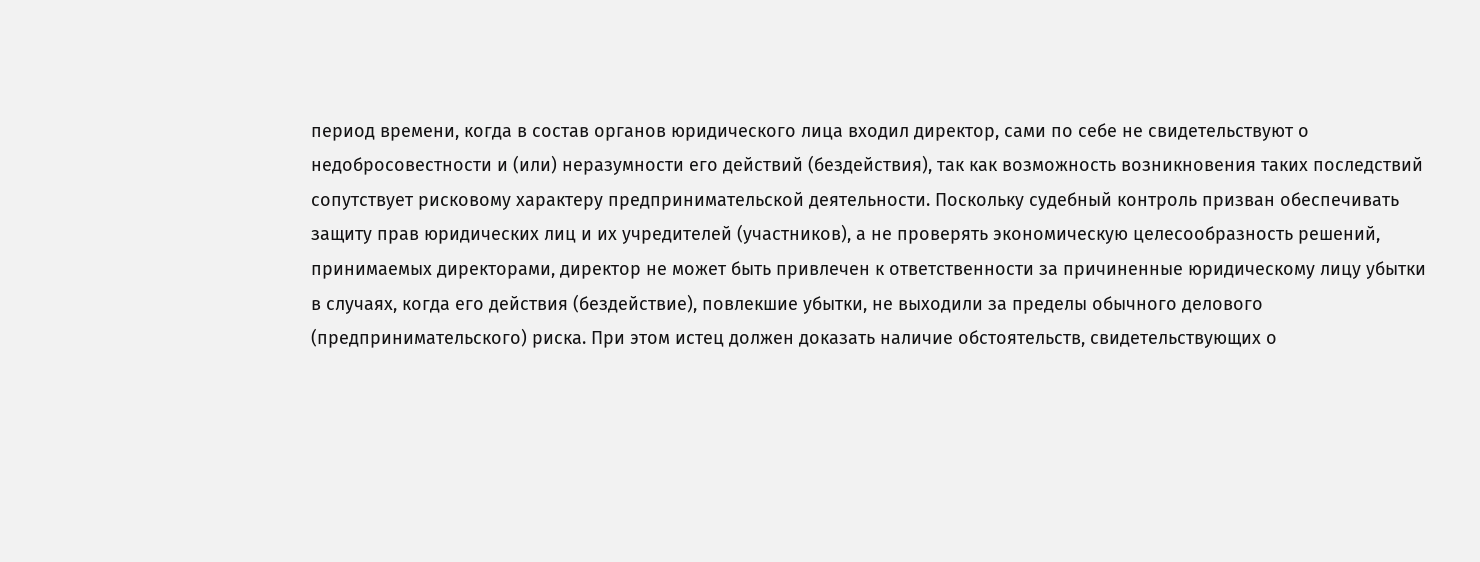период времени, когда в состав органов юридического лица входил директор, сами по себе не свидетельствуют о недобросовестности и (или) неразумности его действий (бездействия), так как возможность возникновения таких последствий сопутствует рисковому характеру предпринимательской деятельности. Поскольку судебный контроль призван обеспечивать защиту прав юридических лиц и их учредителей (участников), а не проверять экономическую целесообразность решений, принимаемых директорами, директор не может быть привлечен к ответственности за причиненные юридическому лицу убытки в случаях, когда его действия (бездействие), повлекшие убытки, не выходили за пределы обычного делового (предпринимательского) риска. При этом истец должен доказать наличие обстоятельств, свидетельствующих о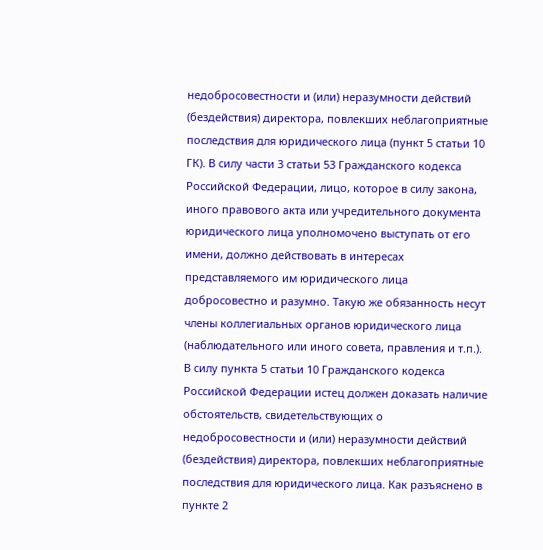недобросовестности и (или) неразумности действий (бездействия) директора, повлекших неблагоприятные последствия для юридического лица (пункт 5 статьи 10 ГК). В силу части 3 статьи 53 Гражданского кодекса Российской Федерации, лицо, которое в силу закона, иного правового акта или учредительного документа юридического лица уполномочено выступать от его имени, должно действовать в интересах представляемого им юридического лица добросовестно и разумно. Такую же обязанность несут члены коллегиальных органов юридического лица (наблюдательного или иного совета, правления и т.п.). В силу пункта 5 статьи 10 Гражданского кодекса Российской Федерации истец должен доказать наличие обстоятельств, свидетельствующих о недобросовестности и (или) неразумности действий (бездействия) директора, повлекших неблагоприятные последствия для юридического лица. Как разъяснено в пункте 2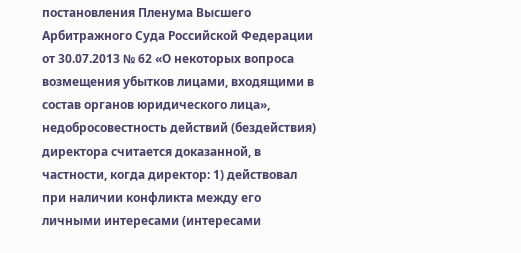постановления Пленума Высшего Арбитражного Суда Российской Федерации от 30.07.2013 № 62 «О некоторых вопроса возмещения убытков лицами, входящими в состав органов юридического лица», недобросовестность действий (бездействия) директора считается доказанной, в частности, когда директор: 1) действовал при наличии конфликта между его личными интересами (интересами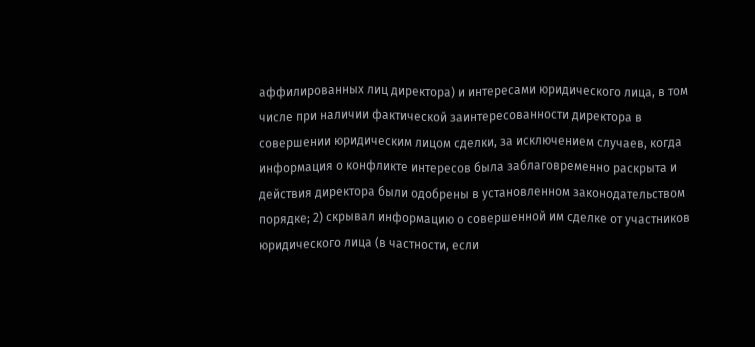аффилированных лиц директора) и интересами юридического лица, в том числе при наличии фактической заинтересованности директора в совершении юридическим лицом сделки, за исключением случаев, когда информация о конфликте интересов была заблаговременно раскрыта и действия директора были одобрены в установленном законодательством порядке; 2) скрывал информацию о совершенной им сделке от участников юридического лица (в частности, если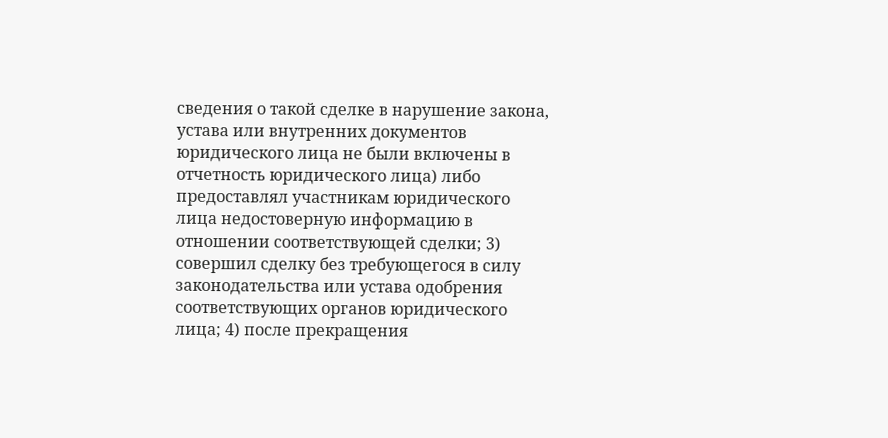сведения о такой сделке в нарушение закона, устава или внутренних документов юридического лица не были включены в отчетность юридического лица) либо предоставлял участникам юридического лица недостоверную информацию в отношении соответствующей сделки; 3) совершил сделку без требующегося в силу законодательства или устава одобрения соответствующих органов юридического лица; 4) после прекращения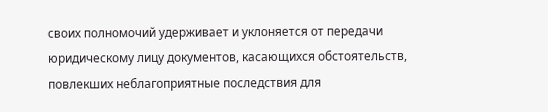своих полномочий удерживает и уклоняется от передачи юридическому лицу документов, касающихся обстоятельств, повлекших неблагоприятные последствия для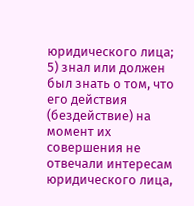юридического лица; 5) знал или должен был знать о том, что его действия (бездействие) на момент их совершения не отвечали интересам юридического лица,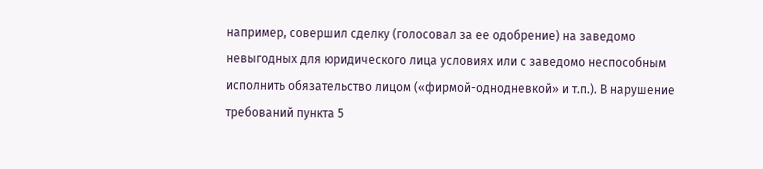например, совершил сделку (голосовал за ее одобрение) на заведомо невыгодных для юридического лица условиях или с заведомо неспособным исполнить обязательство лицом («фирмой-однодневкой» и т.п.). В нарушение требований пункта 5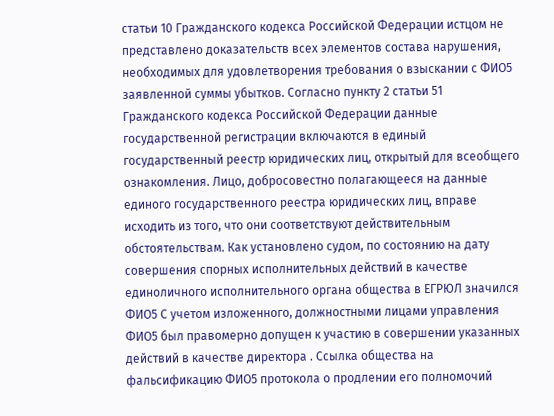статьи 10 Гражданского кодекса Российской Федерации истцом не представлено доказательств всех элементов состава нарушения, необходимых для удовлетворения требования о взыскании с ФИО5 заявленной суммы убытков. Согласно пункту 2 статьи 51 Гражданского кодекса Российской Федерации данные государственной регистрации включаются в единый государственный реестр юридических лиц, открытый для всеобщего ознакомления. Лицо, добросовестно полагающееся на данные единого государственного реестра юридических лиц, вправе исходить из того, что они соответствуют действительным обстоятельствам. Как установлено судом, по состоянию на дату совершения спорных исполнительных действий в качестве единоличного исполнительного органа общества в ЕГРЮЛ значился ФИО5 С учетом изложенного, должностными лицами управления ФИО5 был правомерно допущен к участию в совершении указанных действий в качестве директора . Ссылка общества на фальсификацию ФИО5 протокола о продлении его полномочий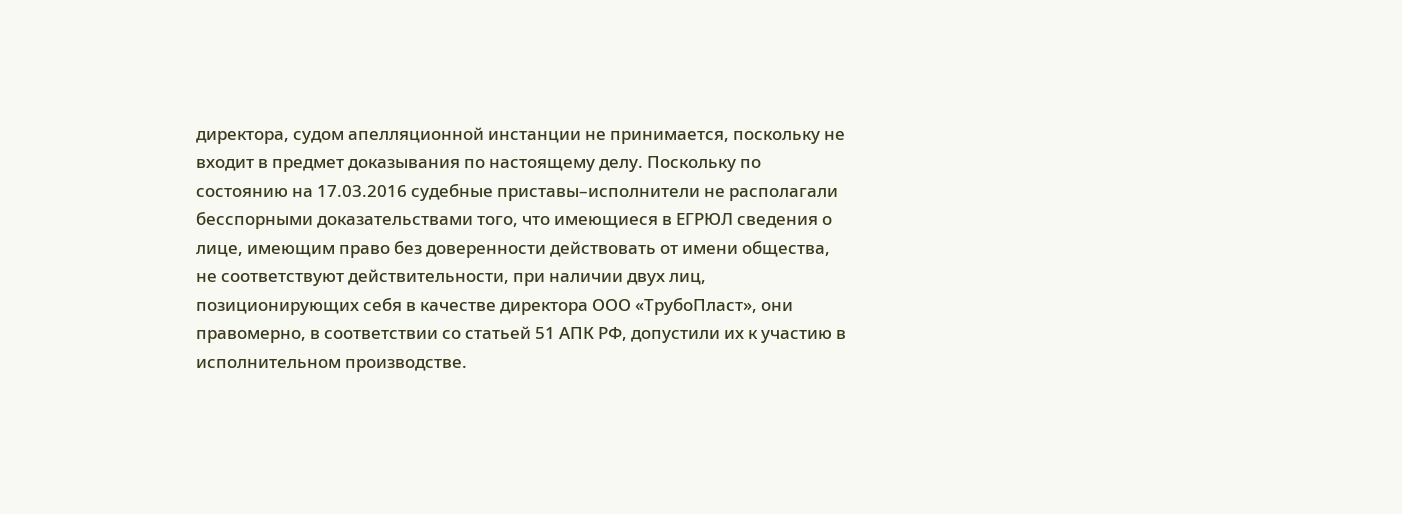директора, судом апелляционной инстанции не принимается, поскольку не входит в предмет доказывания по настоящему делу. Поскольку по состоянию на 17.03.2016 судебные приставы–исполнители не располагали бесспорными доказательствами того, что имеющиеся в ЕГРЮЛ сведения о лице, имеющим право без доверенности действовать от имени общества, не соответствуют действительности, при наличии двух лиц, позиционирующих себя в качестве директора ООО «ТрубоПласт», они правомерно, в соответствии со статьей 51 АПК РФ, допустили их к участию в исполнительном производстве.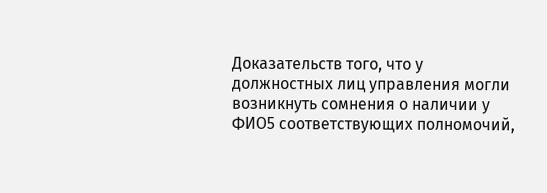Доказательств того, что у должностных лиц управления могли возникнуть сомнения о наличии у ФИО5 соответствующих полномочий,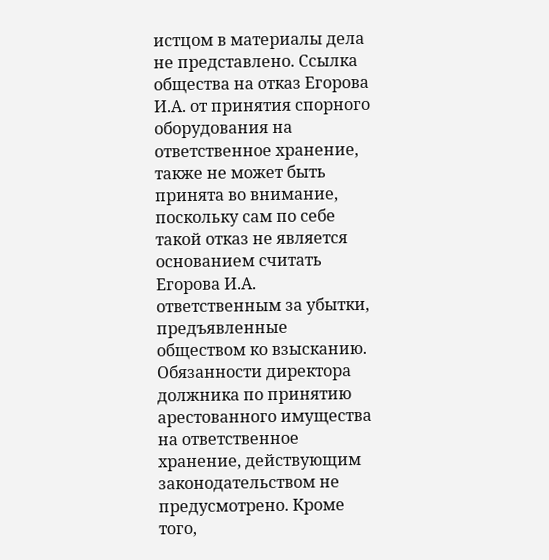истцом в материалы дела не представлено. Ссылка общества на отказ Егорова И.А. от принятия спорного оборудования на ответственное хранение, также не может быть принята во внимание, поскольку сам по себе такой отказ не является основанием считать Егорова И.А. ответственным за убытки, предъявленные обществом ко взысканию. Обязанности директора должника по принятию арестованного имущества на ответственное хранение, действующим законодательством не предусмотрено. Кроме того,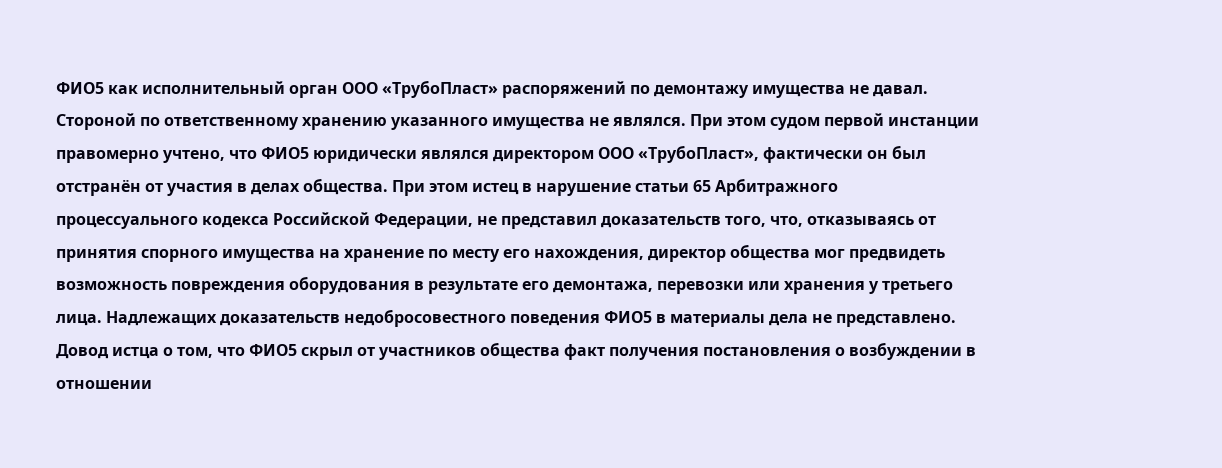ФИО5 как исполнительный орган ООО «ТрубоПласт» распоряжений по демонтажу имущества не давал. Стороной по ответственному хранению указанного имущества не являлся. При этом судом первой инстанции правомерно учтено, что ФИО5 юридически являлся директором ООО «ТрубоПласт», фактически он был отстранён от участия в делах общества. При этом истец в нарушение статьи 65 Арбитражного процессуального кодекса Российской Федерации, не представил доказательств того, что, отказываясь от принятия спорного имущества на хранение по месту его нахождения, директор общества мог предвидеть возможность повреждения оборудования в результате его демонтажа, перевозки или хранения у третьего лица. Надлежащих доказательств недобросовестного поведения ФИО5 в материалы дела не представлено. Довод истца о том, что ФИО5 скрыл от участников общества факт получения постановления о возбуждении в отношении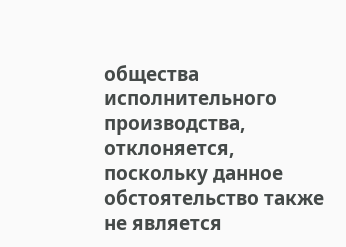общества исполнительного производства, отклоняется, поскольку данное обстоятельство также не является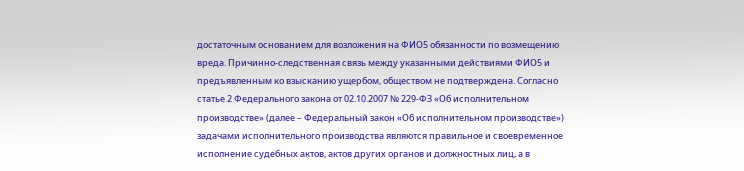достаточным основанием для возложения на ФИО5 обязанности по возмещению вреда. Причинно-следственная связь между указанными действиями ФИО5 и предъявленным ко взысканию ущербом, обществом не подтверждена. Согласно статье 2 Федерального закона от 02.10.2007 № 229-ФЗ «Об исполнительном производстве» (далее – Федеральный закон «Об исполнительном производстве») задачами исполнительного производства являются правильное и своевременное исполнение судебных актов, актов других органов и должностных лиц, а в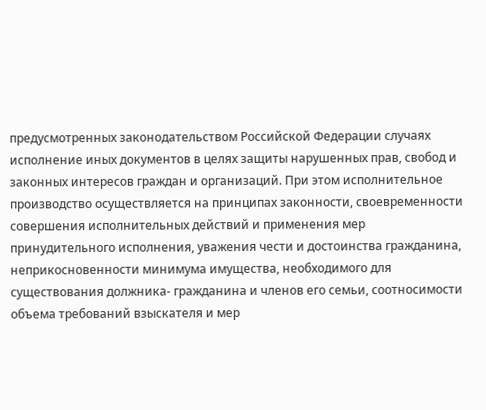предусмотренных законодательством Российской Федерации случаях исполнение иных документов в целях защиты нарушенных прав, свобод и законных интересов граждан и организаций. При этом исполнительное производство осуществляется на принципах законности, своевременности совершения исполнительных действий и применения мер принудительного исполнения, уважения чести и достоинства гражданина, неприкосновенности минимума имущества, необходимого для существования должника- гражданина и членов его семьи, соотносимости объема требований взыскателя и мер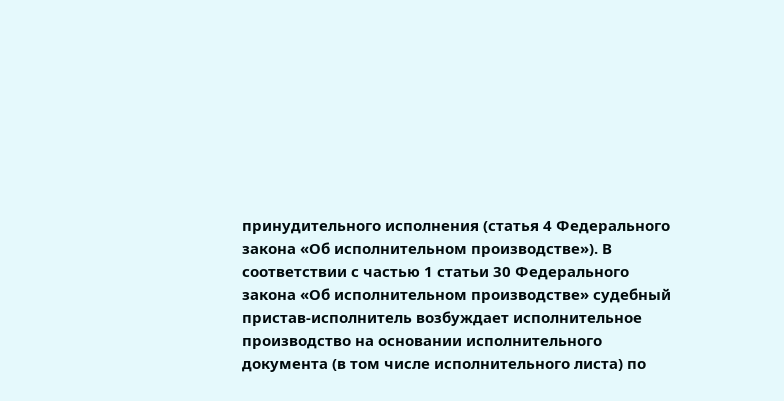принудительного исполнения (статья 4 Федерального закона «Об исполнительном производстве»). В соответствии с частью 1 статьи 30 Федерального закона «Об исполнительном производстве» судебный пристав-исполнитель возбуждает исполнительное производство на основании исполнительного документа (в том числе исполнительного листа) по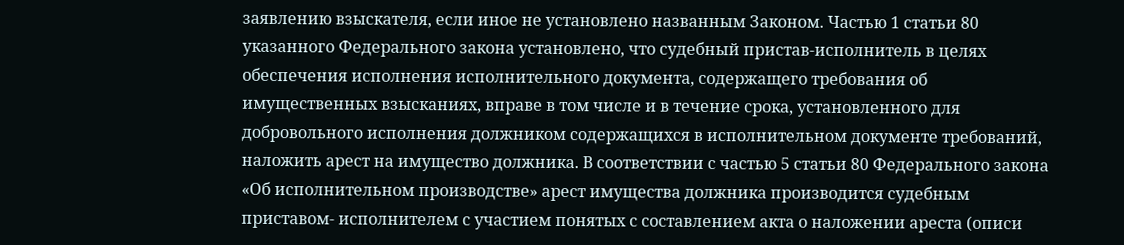заявлению взыскателя, если иное не установлено названным Законом. Частью 1 статьи 80 указанного Федерального закона установлено, что судебный пристав-исполнитель в целях обеспечения исполнения исполнительного документа, содержащего требования об имущественных взысканиях, вправе в том числе и в течение срока, установленного для добровольного исполнения должником содержащихся в исполнительном документе требований, наложить арест на имущество должника. В соответствии с частью 5 статьи 80 Федерального закона «Об исполнительном производстве» арест имущества должника производится судебным приставом- исполнителем с участием понятых с составлением акта о наложении ареста (описи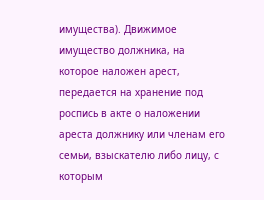имущества). Движимое имущество должника, на которое наложен арест, передается на хранение под роспись в акте о наложении ареста должнику или членам его семьи, взыскателю либо лицу, с которым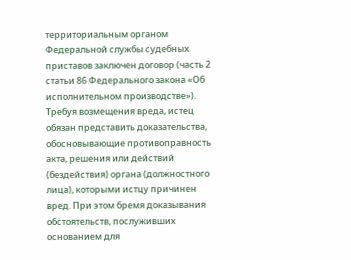территориальным органом Федеральной службы судебных приставов заключен договор (часть 2 статьи 86 Федерального закона «Об исполнительном производстве»). Требуя возмещения вреда, истец обязан представить доказательства, обосновывающие противоправность акта, решения или действий (бездействия) органа (должностного лица), которыми истцу причинен вред. При этом бремя доказывания обстоятельств, послуживших основанием для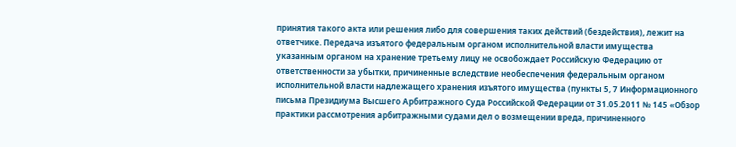принятия такого акта или решения либо для совершения таких действий (бездействия), лежит на ответчике. Передача изъятого федеральным органом исполнительной власти имущества указанным органом на хранение третьему лицу не освобождает Российскую Федерацию от ответственности за убытки, причиненные вследствие необеспечения федеральным органом исполнительной власти надлежащего хранения изъятого имущества (пункты 5, 7 Информационного письма Президиума Высшего Арбитражного Суда Российской Федерации от 31.05.2011 № 145 «Обзор практики рассмотрения арбитражными судами дел о возмещении вреда, причиненного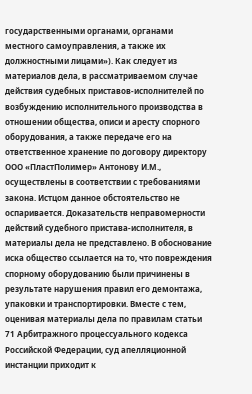государственными органами, органами местного самоуправления, а также их должностными лицами»). Как следует из материалов дела, в рассматриваемом случае действия судебных приставов-исполнителей по возбуждению исполнительного производства в отношении общества, описи и аресту спорного оборудования, а также передаче его на ответственное хранение по договору директору ООО «ПластПолимер» Антонову И.М., осуществлены в соответствии с требованиями закона. Истцом данное обстоятельство не оспаривается. Доказательств неправомерности действий судебного пристава-исполнителя, в материалы дела не представлено. В обоснование иска общество ссылается на то, что повреждения спорному оборудованию были причинены в результате нарушения правил его демонтажа, упаковки и транспортировки. Вместе с тем, оценивая материалы дела по правилам статьи 71 Арбитражного процессуального кодекса Российской Федерации, суд апелляционной инстанции приходит к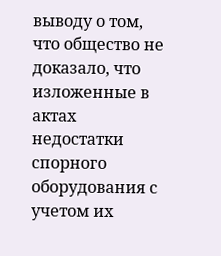выводу о том, что общество не доказало, что изложенные в актах недостатки спорного оборудования с учетом их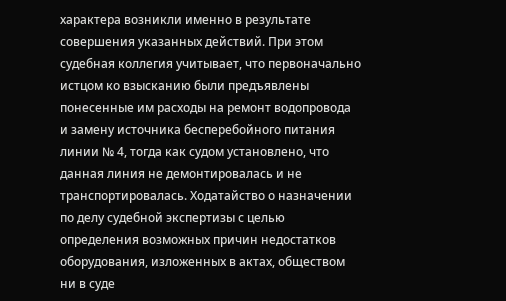характера возникли именно в результате совершения указанных действий. При этом судебная коллегия учитывает, что первоначально истцом ко взысканию были предъявлены понесенные им расходы на ремонт водопровода и замену источника бесперебойного питания линии № 4, тогда как судом установлено, что данная линия не демонтировалась и не транспортировалась. Ходатайство о назначении по делу судебной экспертизы с целью определения возможных причин недостатков оборудования, изложенных в актах, обществом ни в суде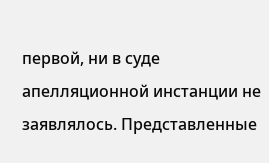первой, ни в суде апелляционной инстанции не заявлялось. Представленные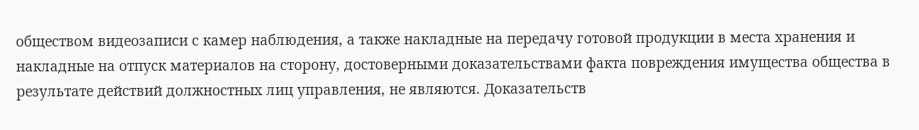обществом видеозаписи с камер наблюдения, а также накладные на передачу готовой продукции в места хранения и накладные на отпуск материалов на сторону, достоверными доказательствами факта повреждения имущества общества в результате действий должностных лиц управления, не являются. Доказательств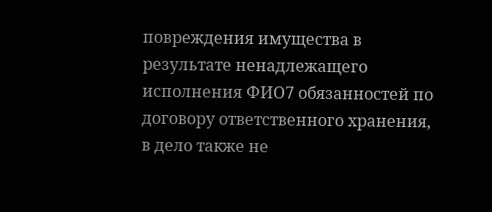повреждения имущества в результате ненадлежащего исполнения ФИО7 обязанностей по договору ответственного хранения, в дело также не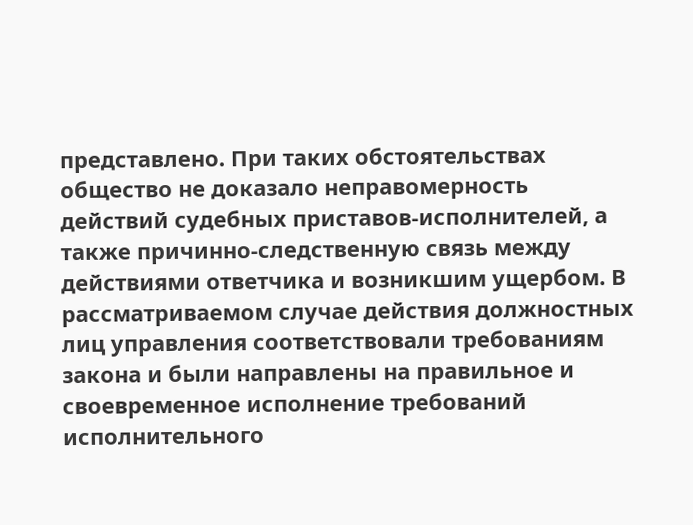представлено. При таких обстоятельствах общество не доказало неправомерность действий судебных приставов-исполнителей, а также причинно-следственную связь между действиями ответчика и возникшим ущербом. В рассматриваемом случае действия должностных лиц управления соответствовали требованиям закона и были направлены на правильное и своевременное исполнение требований исполнительного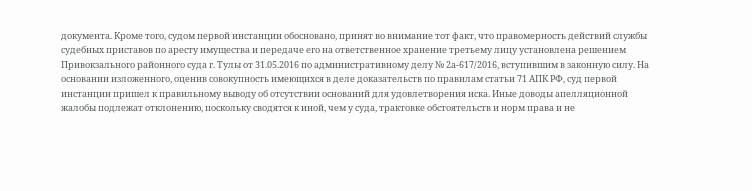документа. Кроме того, судом первой инстанции обосновано, принят во внимание тот факт, что правомерность действий службы судебных приставов по аресту имущества и передаче его на ответственное хранение третьему лицу установлена решением Привокзального районного суда г. Тулы от 31.05.2016 по административному делу № 2а-617/2016, вступившим в законную силу. На основании изложенного, оценив совокупность имеющихся в деле доказательств по правилам статьи 71 АПК РФ, суд первой инстанции пришел к правильному выводу об отсутствии оснований для удовлетворения иска. Иные доводы апелляционной жалобы подлежат отклонению, поскольку сводятся к иной, чем у суда, трактовке обстоятельств и норм права и не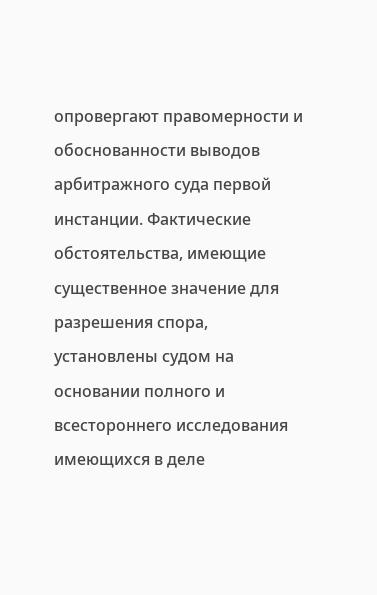опровергают правомерности и обоснованности выводов арбитражного суда первой инстанции. Фактические обстоятельства, имеющие существенное значение для разрешения спора, установлены судом на основании полного и всестороннего исследования имеющихся в деле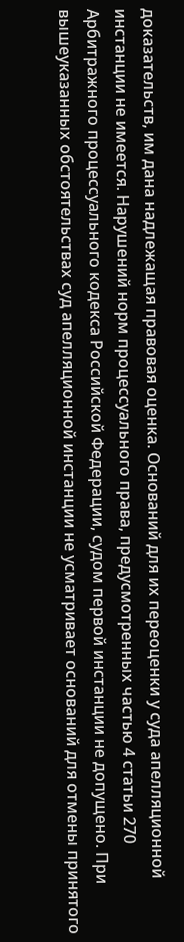доказательств, им дана надлежащая правовая оценка. Оснований для их переоценки у суда апелляционной инстанции не имеется. Нарушений норм процессуального права, предусмотренных частью 4 статьи 270 Арбитражного процессуального кодекса Российской Федерации, судом первой инстанции не допущено. При вышеуказанных обстоятельствах суд апелляционной инстанции не усматривает оснований для отмены принятого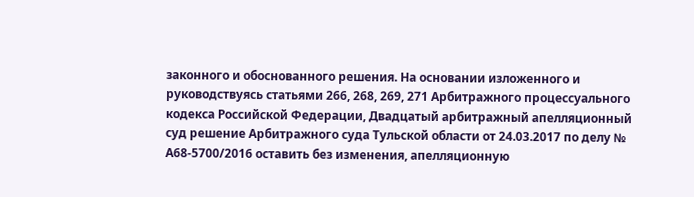законного и обоснованного решения. На основании изложенного и руководствуясь статьями 266, 268, 269, 271 Арбитражного процессуального кодекса Российской Федерации, Двадцатый арбитражный апелляционный суд решение Арбитражного суда Тульской области от 24.03.2017 по делу № А68-5700/2016 оставить без изменения, апелляционную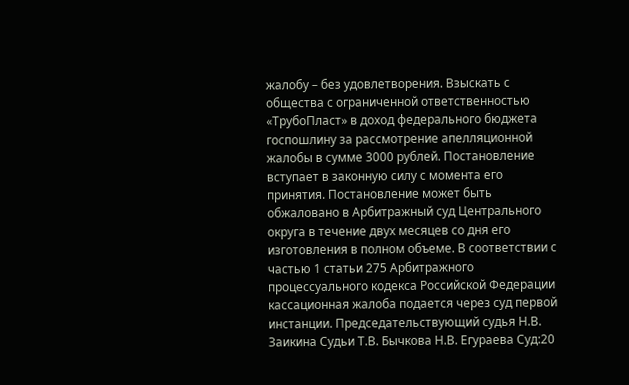жалобу – без удовлетворения. Взыскать с общества с ограниченной ответственностью «ТрубоПласт» в доход федерального бюджета госпошлину за рассмотрение апелляционной жалобы в сумме 3000 рублей. Постановление вступает в законную силу с момента его принятия. Постановление может быть обжаловано в Арбитражный суд Центрального округа в течение двух месяцев со дня его изготовления в полном объеме. В соответствии с частью 1 статьи 275 Арбитражного процессуального кодекса Российской Федерации кассационная жалоба подается через суд первой инстанции. Председательствующий судья Н.В. Заикина Судьи Т.В. Бычкова Н.В. Егураева Суд:20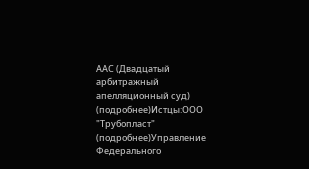ААС (Двадцатый арбитражный апелляционный суд) (подробнее)Истцы:ООО "Трубопласт" (подробнее)Управление Федерального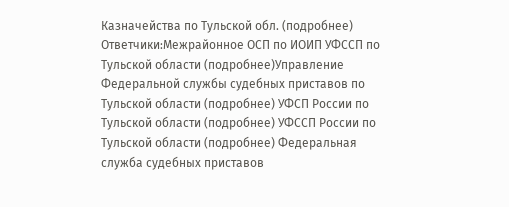Казначейства по Тульской обл. (подробнее) Ответчики:Межрайонное ОСП по ИОИП УФССП по Тульской области (подробнее)Управление Федеральной службы судебных приставов по Тульской области (подробнее) УФСП России по Тульской области (подробнее) УФССП России по Тульской области (подробнее) Федеральная служба судебных приставов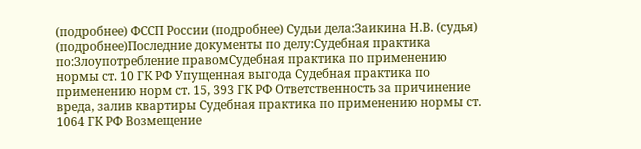(подробнее) ФССП России (подробнее) Судьи дела:Заикина Н.В. (судья) (подробнее)Последние документы по делу:Судебная практика по:Злоупотребление правомСудебная практика по применению нормы ст. 10 ГК РФ Упущенная выгода Судебная практика по применению норм ст. 15, 393 ГК РФ Ответственность за причинение вреда, залив квартиры Судебная практика по применению нормы ст. 1064 ГК РФ Возмещение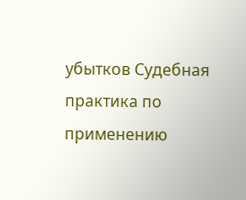убытков Судебная практика по применению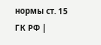нормы ст. 15 ГК РФ |